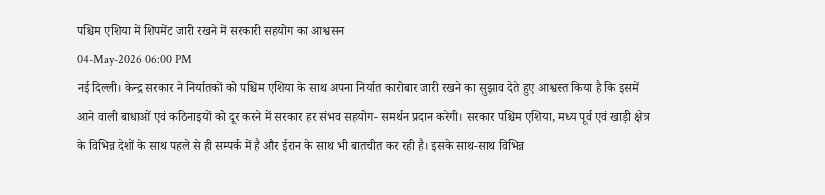पश्चिम एशिया में शिपमेंट जारी रखने में सरकारी सहयोग का आश्वसन
04-May-2026 06:00 PM
नई दिल्ली। केन्द्र सरकार ने निर्यातकों को पश्चिम एशिया के साथ अपना निर्यात कारोबार जारी रखने का सुझाव देते हुए आश्वस्त किया है कि इसमें आने वाली बाधाओं एवं कठिनाइयों को दूर करने में सरकार हर संभव सहयोग- समर्थन प्रदान करेगी। सरकार पश्चिम एशिया, मध्य पूर्व एवं खाड़ी क्षेत्र के विभिन्न देशों के साथ पहले से ही सम्पर्क में है और ईरान के साथ भी बातचीत कर रही है। इसके साथ-साथ विभिन्न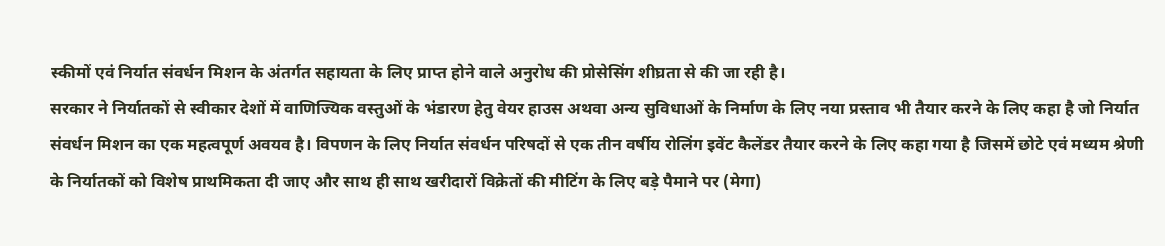स्कीमों एवं निर्यात संवर्धन मिशन के अंतर्गत सहायता के लिए प्राप्त होने वाले अनुरोध की प्रोसेसिंग शीघ्रता से की जा रही है।
सरकार ने निर्यातकों से स्वीकार देशों में वाणिज्यिक वस्तुओं के भंडारण हेतु वेयर हाउस अथवा अन्य सुविधाओं के निर्माण के लिए नया प्रस्ताव भी तैयार करने के लिए कहा है जो निर्यात संवर्धन मिशन का एक महत्वपूर्ण अवयव है। विपणन के लिए निर्यात संवर्धन परिषदों से एक तीन वर्षीय रोलिंग इवेंट कैलेंडर तैयार करने के लिए कहा गया है जिसमें छोटे एवं मध्यम श्रेणी के निर्यातकों को विशेष प्राथमिकता दी जाए और साथ ही साथ खरीदारों विक्रेतों की मीटिंग के लिए बड़े पैमाने पर (मेगा)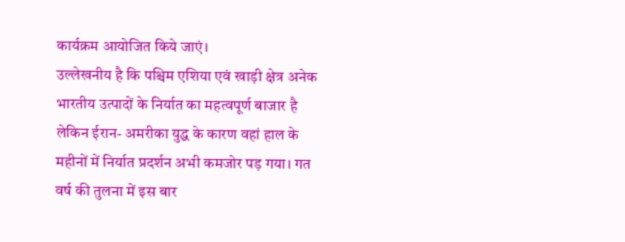कार्यक्रम आयोजित किये जाएं।
उल्लेखनीय है कि पश्चिम एशिया एवं खाड़ी क्षेत्र अनेक भारतीय उत्पादों के निर्यात का महत्वपूर्ण बाजार है लेकिन ईरान- अमरीका युद्ध के कारण वहां हाल के महीनों में निर्यात प्रदर्शन अभी कमजोर पड़ गया। गत वर्ष की तुलना में इस बार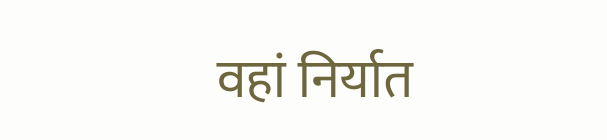वहां निर्यात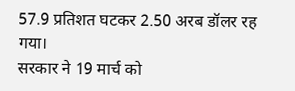57.9 प्रतिशत घटकर 2.50 अरब डॉलर रह गया।
सरकार ने 19 मार्च को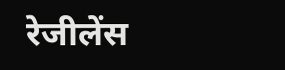रेजीलेंस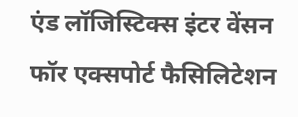एंड लॉजिस्टिक्स इंटर वेंसन फॉर एक्सपोर्ट फैसिलिटेशन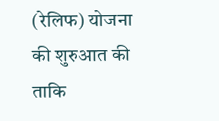(रेलिफ) योजना की शुरुआत की ताकि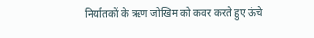निर्यातकों के ऋण जोखिम को कवर करते हुए ऊंचे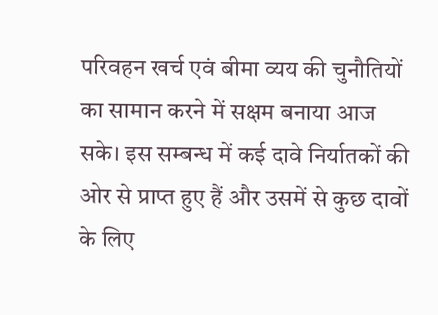परिवहन खर्च एवं बीमा व्यय की चुनौतियों का सामान करने में सक्षम बनाया आज सके। इस सम्बन्ध में कई दावे निर्यातकों की ओर से प्राप्त हुए हैं और उसमें से कुछ दावों के लिए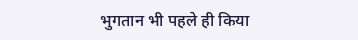भुगतान भी पहले ही किया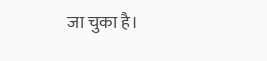जा चुका है।